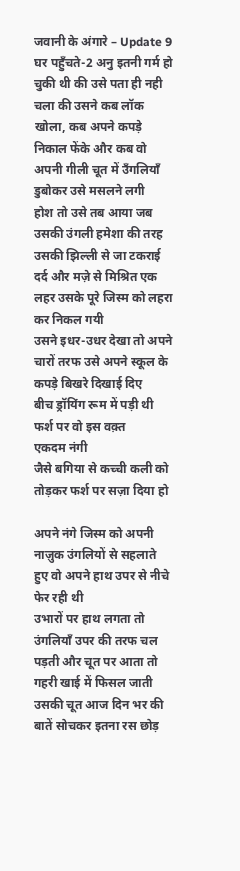जवानी के अंगारे – Update 9
घर पहुँचते-2 अनु इतनी गर्म हो चुकी थी की उसे पता ही नही चला की उसने कब लॉक खोला, कब अपने कपड़े निकाल फेंके और कब वो अपनी गीली चूत में उँगलियाँ डुबोकर उसे मसलने लगी
होश तो उसे तब आया जब उसकी उंगली हमेशा की तरह उसकी झिल्ली से जा टकराई
दर्द और मज़े से मिश्रित एक लहर उसके पूरे जिस्म को लहरा कर निकल गयी
उसने इधर-उधर देखा तो अपने चारों तरफ उसे अपने स्कूल के कपड़े बिखरे दिखाई दिए
बीच ड्रॉयिंग रूम में पड़ी थी फर्श पर वो इस वक़्त
एकदम नंगी
जैसे बगिया से कच्ची कली को तोड़कर फर्श पर सज़ा दिया हो

अपने नंगे जिस्म को अपनी नाज़ुक उंगलियों से सहलाते हुए वो अपने हाथ उपर से नीचे फेर रही थी
उभारों पर हाथ लगता तो उंगलियाँ उपर की तरफ चल पड़ती और चूत पर आता तो गहरी खाई में फिसल जाती
उसकी चूत आज दिन भर की बातें सोचकर इतना रस छोड़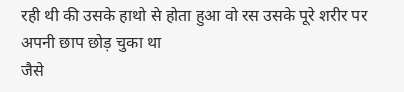रही थी की उसके हाथो से होता हुआ वो रस उसके पूरे शरीर पर अपनी छाप छोड़ चुका था
जैसे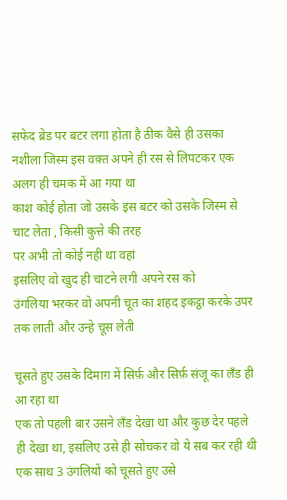सफेद ब्रेड पर बटर लगा होता है ठीक वैसे ही उसका नशीला जिस्म इस वक़्त अपने ही रस से लिपटकर एक अलग ही चमक में आ गया था
काश कोई होता जो उसके इस बटर को उसके जिस्म से चाट लेता , किसी कुत्ते की तरह
पर अभी तो कोई नही था वहां
इसलिए वो खुद ही चाटने लगी अपने रस को
उंगलिया भरकर वो अपनी चूत का शहद इकट्ठा करके उपर तक लाती और उन्हे चूस लेती

चूसते हुए उसके दिमाग़ में सिर्फ़ और सिर्फ़ संजू का लॅंड ही आ रहा था
एक तो पहली बार उसने लॅंड देखा था और कुछ देर पहले ही देखा था, इसलिए उसे ही सोचकर वो ये सब कर रही थी
एक साथ 3 उंगलियों को चूसते हुए उसे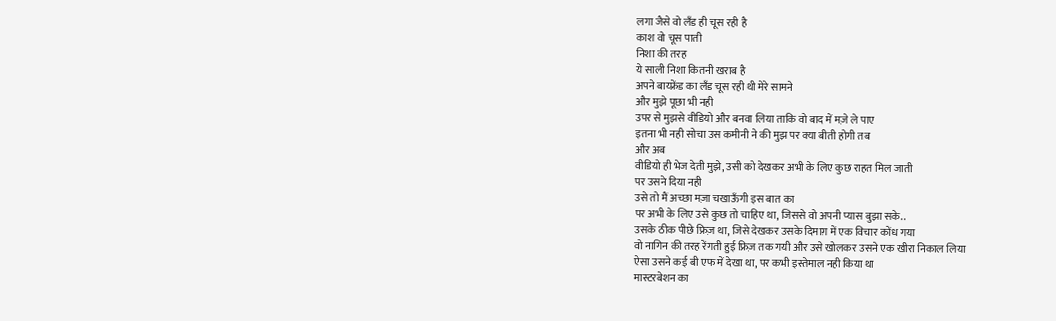लगा जैसे वो लॅंड ही चूस रही है
काश वो चूस पाती
निशा की तरह
ये साली निशा कितनी खराब है
अपने बाय्फ्रेंड का लॅंड चूस रही थी मेरे सामने
और मुझे पूछा भी नही
उपर से मुझसे वीडियो और बनवा लिया ताकि वो बाद में मज़े ले पाए
इतना भी नही सोचा उस कमीनी ने की मुझ पर क्या बीती होगी तब
और अब
वीडियो ही भेज देती मुझे, उसी को देखकर अभी के लिए कुछ राहत मिल जाती
पर उसने दिया नही
उसे तो मैं अच्छा मज़ा चखाऊँगी इस बात का
पर अभी के लिए उसे कुछ तो चाहिए था, जिससे वो अपनी प्यास बुझा सके..
उसके ठीक पीछे फ्रिज़ था, जिसे देखकर उसके दिमाग़ में एक विचार कोंध गया
वो नागिन की तरह रेंगती हुई फ्रिज़ तक गयी और उसे खोलकर उसने एक खीरा निकाल लिया
ऐसा उसने कई बी एफ में देखा था, पर कभी इस्तेमाल नही किया था
मास्टरबेशन का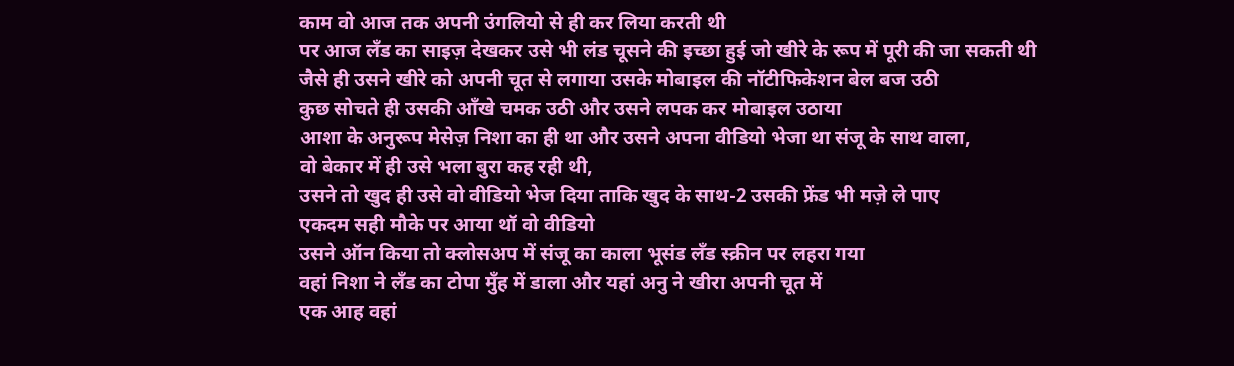काम वो आज तक अपनी उंगलियो से ही कर लिया करती थी
पर आज लॅंड का साइज़ देखकर उसे भी लंड चूसने की इच्छा हुई जो खीरे के रूप में पूरी की जा सकती थी
जैसे ही उसने खीरे को अपनी चूत से लगाया उसके मोबाइल की नॉटीफिकेशन बेल बज उठी
कुछ सोचते ही उसकी आँखे चमक उठी और उसने लपक कर मोबाइल उठाया
आशा के अनुरूप मेसेज़ निशा का ही था और उसने अपना वीडियो भेजा था संजू के साथ वाला,
वो बेकार में ही उसे भला बुरा कह रही थी,
उसने तो खुद ही उसे वो वीडियो भेज दिया ताकि खुद के साथ-2 उसकी फ्रेंड भी मज़े ले पाए
एकदम सही मौके पर आया थॉ वो वीडियो
उसने ऑन किया तो क्लोसअप में संजू का काला भूसंड लॅंड स्क्रीन पर लहरा गया
वहां निशा ने लॅंड का टोपा मुँह में डाला और यहां अनु ने खीरा अपनी चूत में
एक आह वहां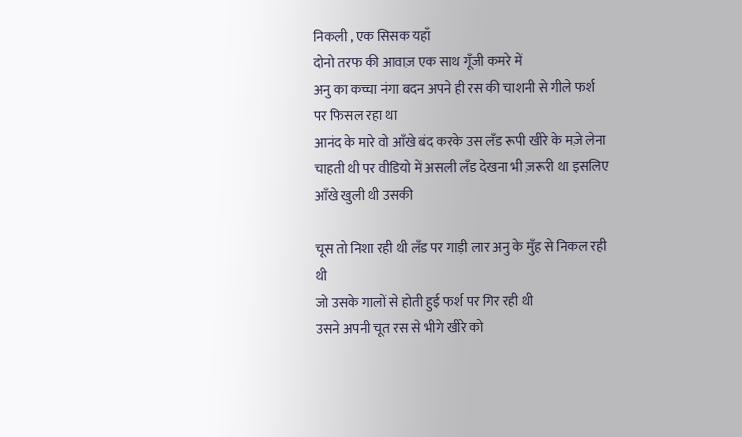निकली , एक सिसक यहाँ
दोनो तरफ की आवाज़ एक साथ गूँजी कमरे में
अनु का कच्चा नंगा बदन अपने ही रस की चाशनी से गीले फर्श पर फिसल रहा था
आनंद के मारे वो आँखे बंद करके उस लॅंड रूपी खीरे के मज़े लेना चाहती थी पर वीडियो में असली लॅंड देखना भी ज़रूरी था इसलिए आँखे खुली थी उसकी

चूस तो निशा रही थी लॅंड पर गाड़ी लार अनु के मुँह से निकल रही थी
जो उसके गालों से होती हुई फर्श पर गिर रही थी
उसने अपनी चूत रस से भीगे खीरे को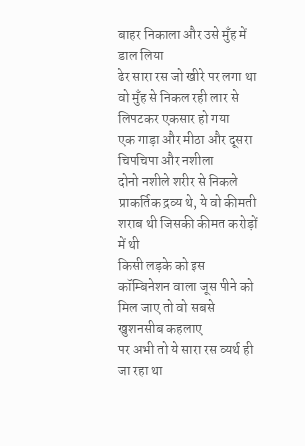बाहर निकाला और उसे मुँह में डाल लिया
ढेर सारा रस जो खीरे पर लगा था वो मुँह से निकल रही लार से लिपटकर एकसार हो गया
एक गाड़ा और मीठा और दूसरा चिपचिपा और नशीला
दोनो नशीले शरीर से निकले प्राकर्तिक द्रव्य थे, ये वो कीमती शराब थी जिसकी कीमत करोड़ों में थी
किसी लड़के को इस कॉम्बिनेशन वाला जूस पीने को मिल जाए तो वो सबसे खुशनसीब कहलाए
पर अभी तो ये सारा रस व्यर्थ ही जा रहा था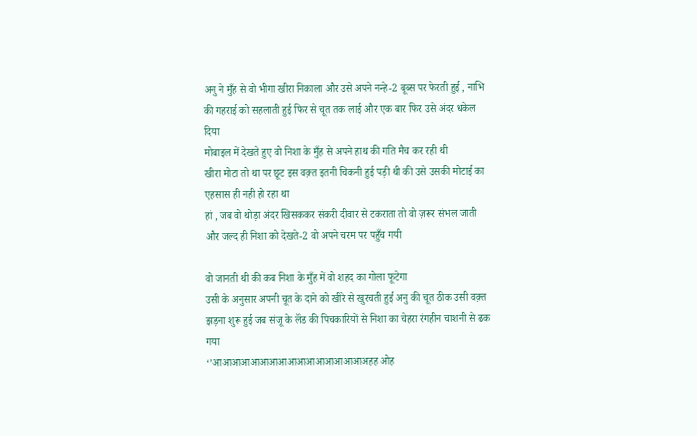अनु ने मुँह से वो भीगा खीरा निकाला और उसे अपने नन्हे-2 बूब्स पर फेरती हुई , नाभि की गहराई को सहलाती हुई फिर से चूत तक लाई और एक बार फिर उसे अंदर धकेल दिया
मोबाइल में देखते हुए वो निशा के मुँह से अपने हाथ की गति मैच कर रही थी
खीरा मोटा तो था पर छूट इस वक़्त इतनी चिकनी हुई पड़ी थी की उसे उसकी मोटाई का एहसास ही नही हो रहा था
हां , जब वो थोड़ा अंदर खिसककर संकरी दीवार से टकराता तो वो ज़रूर संभल जाती
और जल्द ही निशा को देखते-2 वो अपने चरम पर पहुँच गयी

वो जानती थी की कब निशा के मुँह में वो शहद का गोला फूटेगा
उसी के अनुसार अपनी चूत के दाने को खीरे से खुरचती हुई अनु की चूत ठीक उसी वक़्त झड़ना शुरू हुई जब संजू के लॅंड की पिचकारियों से निशा का चेहरा रंगहीन चाशनी से ढक गया
‘’आआआआआआआआआआआआआआआआअहह ओह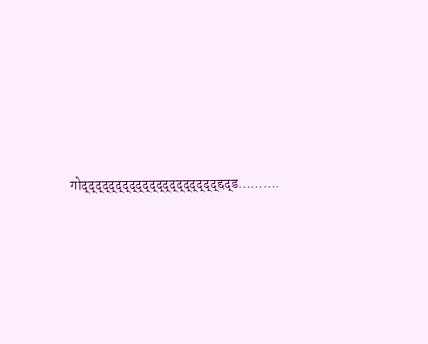गोद्द्द्द्द्द्द्द्द्द्द्द्द्द्द्द्द्द्द्द्द्दद्ड……….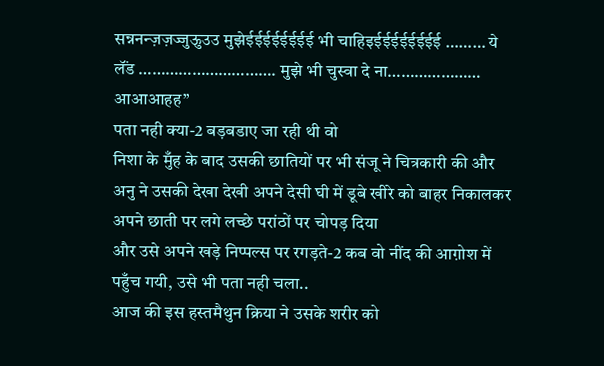सन्ननन्ज़ज़ज्जुऊुउउ मुझेईईईईईईईई भी चाहिइईईईईईईईई ……… ये लॅंड …………………………. मुझे भी चुस्वा दे ना………………… आआआहह’’
पता नही क्या-2 बड़बडाए जा रही थी वो
निशा के मुँह के बाद उसकी छातियों पर भी संजू ने चित्रकारी की और अनु ने उसकी देखा देखी अपने देसी घी में डूबे खीरे को बाहर निकालकर अपने छाती पर लगे लच्छे परांठों पर चोपड़ दिया
और उसे अपने खड़े निप्पल्स पर रगड़ते-2 कब वो नींद की आग़ोश में पहुँच गयी, उसे भी पता नही चला..
आज की इस हस्तमैथुन क्रिया ने उसके शरीर को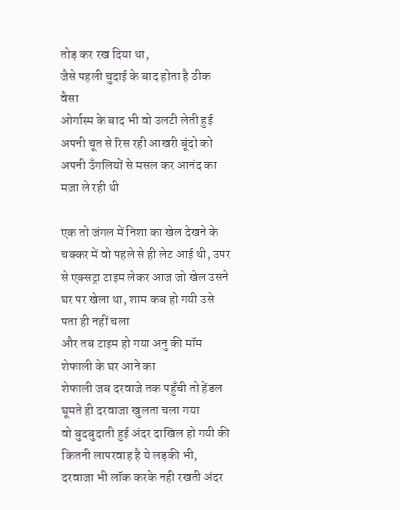तोड़ कर रख दिया था,
जैसे पहली चुदाई के बाद होता है ठीक वैसा
ओर्गास्म के बाद भी वो उलटी लेती हुई अपनी चूत से रिस रही आखरी बूंदो को अपनी उँगलियों से मसल कर आनंद का मज़ा ले रही थी

एक तो जंगल में निशा का खेल देखने के चक्कर में वो पहले से ही लेट आई थी, उपर से एक्सट्रा टाइम लेकर आज जो खेल उसने घर पर खेला था, शाम कब हो गयी उसे पता ही नहीं चला
और तब टाइम हो गया अनु की मॉम शेफाली के घर आने का
शेफाली जब दरवाजे तक पहुँची तो हेंडल घूमते ही दरवाजा खुलता चला गया
वो बुदबुदाती हुई अंदर दाखिल हो गयी की कितनी लापरवाह है ये लड़की भी, दरवाजा भी लॉक करके नही रखती अंदर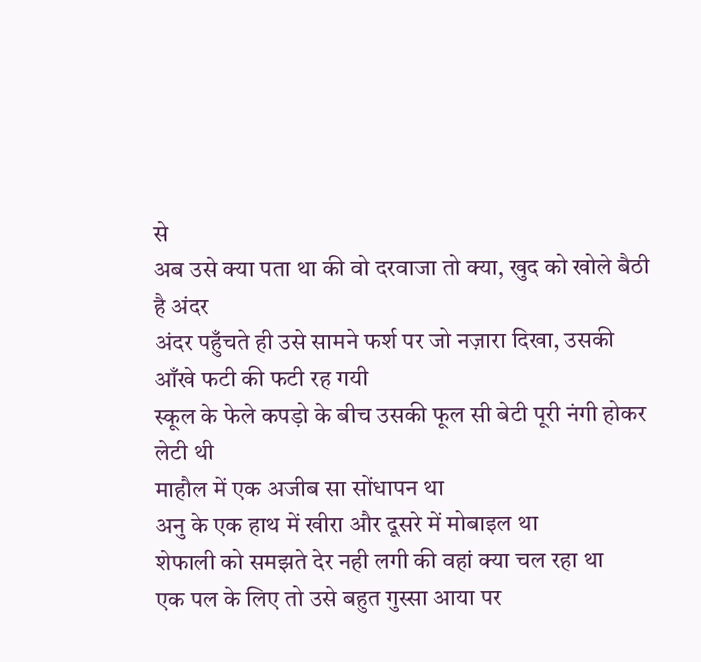से
अब उसे क्या पता था की वो दरवाजा तो क्या, खुद को खोले बैठी है अंदर
अंदर पहुँचते ही उसे सामने फर्श पर जो नज़ारा दिखा, उसकी आँखे फटी की फटी रह गयी
स्कूल के फेले कपड़ो के बीच उसकी फूल सी बेटी पूरी नंगी होकर लेटी थी
माहौल में एक अजीब सा सोंधापन था
अनु के एक हाथ में खीरा और दूसरे में मोबाइल था
शेफाली को समझते देर नही लगी की वहां क्या चल रहा था
एक पल के लिए तो उसे बहुत गुस्सा आया पर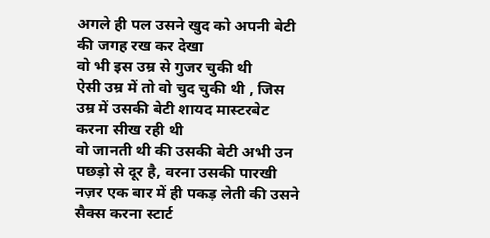अगले ही पल उसने खुद को अपनी बेटी की जगह रख कर देखा
वो भी इस उम्र से गुजर चुकी थी
ऐसी उम्र में तो वो चुद चुकी थी , जिस उम्र में उसकी बेटी शायद मास्टरबेट करना सीख रही थी
वो जानती थी की उसकी बेटी अभी उन पछड़ो से दूर है, वरना उसकी पारखी नज़र एक बार में ही पकड़ लेती की उसने सैक्स करना स्टार्ट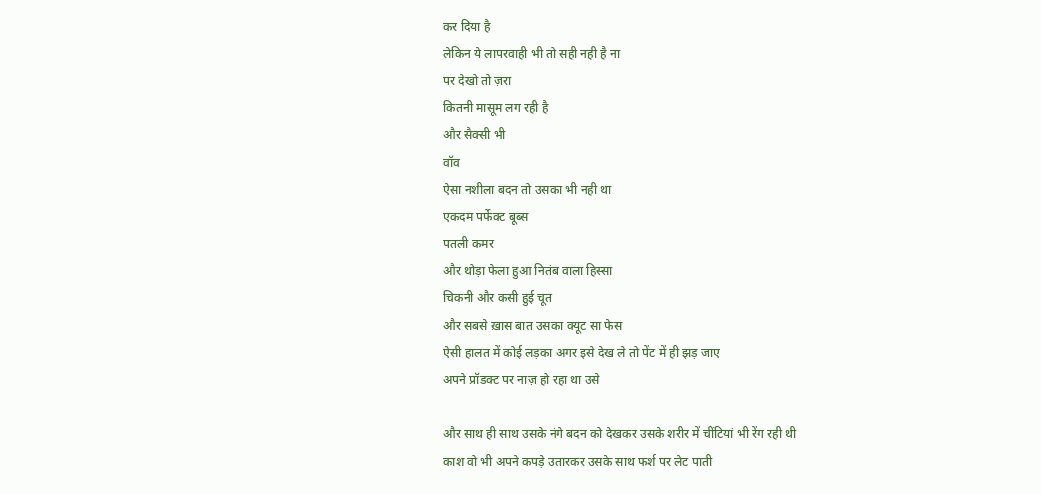कर दिया है
लेकिन ये लापरवाही भी तो सही नही है ना
पर देखो तो ज़रा
कितनी मासूम लग रही है
और सैक्सी भी
वॉव
ऐसा नशीला बदन तो उसका भी नही था
एकदम पर्फेक्ट बूब्स
पतली कमर
और थोड़ा फेला हुआ नितंब वाला हिस्सा
चिकनी और कसी हुई चूत
और सबसे ख़ास बात उसका क्यूट सा फेस
ऐसी हालत में कोई लड़का अगर इसे देख ले तो पेंट में ही झड़ जाए
अपने प्रॉडक्ट पर नाज़ हो रहा था उसे

और साथ ही साथ उसके नंगे बदन को देखकर उसके शरीर में चींटियां भी रेंग रही थी
काश वो भी अपने कपड़े उतारकर उसके साथ फर्श पर लेट पाती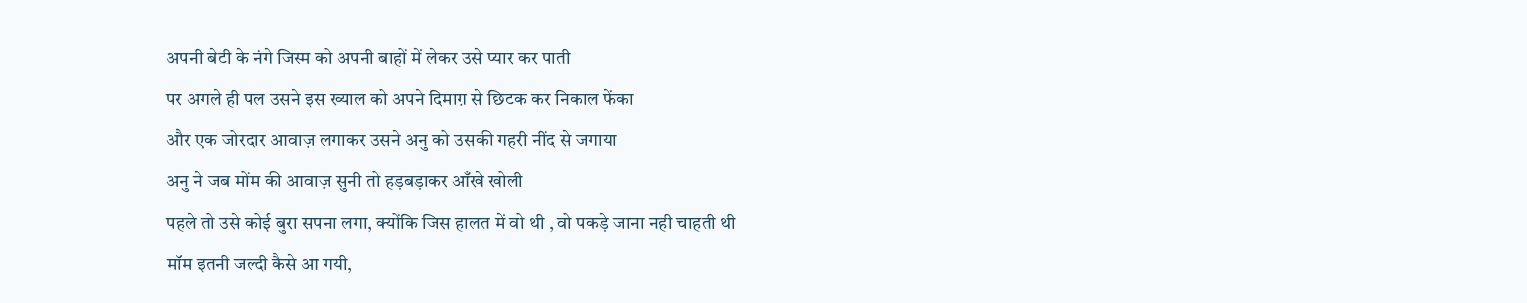अपनी बेटी के नंगे जिस्म को अपनी बाहों में लेकर उसे प्यार कर पाती
पर अगले ही पल उसने इस ख्याल को अपने दिमाग़ से छिटक कर निकाल फेंका
और एक जोरदार आवाज़ लगाकर उसने अनु को उसकी गहरी नींद से जगाया
अनु ने जब मोंम की आवाज़ सुनी तो हड़बड़ाकर आँखे खोली
पहले तो उसे कोई बुरा सपना लगा, क्योंकि जिस हालत में वो थी , वो पकड़े जाना नही चाहती थी
मॉम इतनी जल्दी कैसे आ गयी,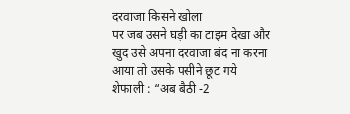दरवाजा किसने खोला
पर जब उसने घड़ी का टाइम देखा और खुद उसे अपना दरवाजा बंद ना करना आया तो उसके पसीने छूट गये
शेफाली : “अब बैठी -2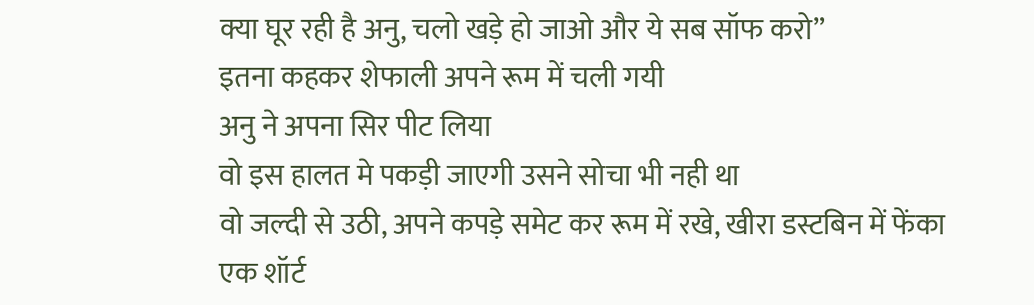क्या घूर रही है अनु, चलो खड़े हो जाओ और ये सब सॉफ करो”
इतना कहकर शेफाली अपने रूम में चली गयी
अनु ने अपना सिर पीट लिया
वो इस हालत मे पकड़ी जाएगी उसने सोचा भी नही था
वो जल्दी से उठी, अपने कपड़े समेट कर रूम में रखे, खीरा डस्टबिन में फेंका
एक शॉर्ट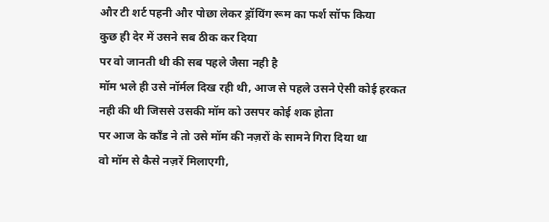और टी शर्ट पहनी और पोछा लेकर ड्रॉयिंग रूम का फर्श सॉफ किया
कुछ ही देर में उसने सब ठीक कर दिया
पर वो जानती थी की सब पहले जैसा नही है
मॉम भले ही उसे नॉर्मल दिख रही थी, आज से पहले उसने ऐसी कोई हरकत नही की थी जिससे उसकी मॉम को उसपर कोई शक होता
पर आज के काँड ने तो उसे मॉम की नज़रों के सामने गिरा दिया था
वो मॉम से कैसे नज़रें मिलाएगी,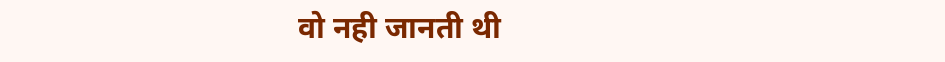वो नही जानती थी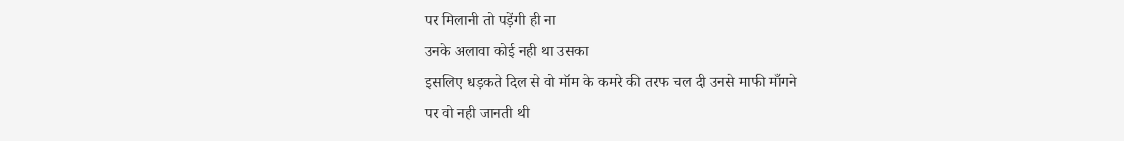पर मिलानी तो पड़ेंगी ही ना
उनके अलावा कोई नही था उसका
इसलिए धड़कते दिल से वो मॉम के कमरे की तरफ चल दी उनसे माफी माँगने
पर वो नही जानती थी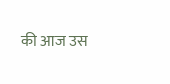की आज उस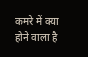कमरे में क्या होने वाला है